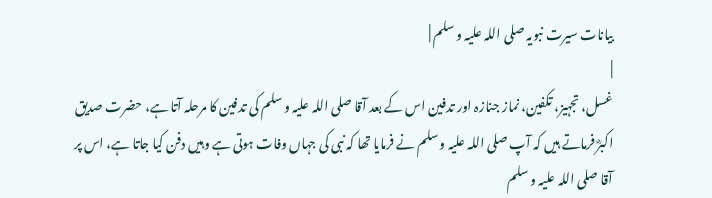بیانات سیرت نبویہ صلی اللہ علیہ و سلم |
|
غسل، تجہیز، تکفین، نماز جنازہ اور تدفین اس کے بعد آقا صلی اللہ علیہ و سلم کی تدفین کا مرحلہ آتا ہے، حضرت صدیق اکبرؓ فرماتے ہیں کہ آپ صلی اللہ علیہ و سلم نے فرمایا تھا کہ نبی کی جہاں وفات ہوتی ہے وہیں دفن کیا جاتا ہے، اس پر آقا صلی اللہ علیہ و سلم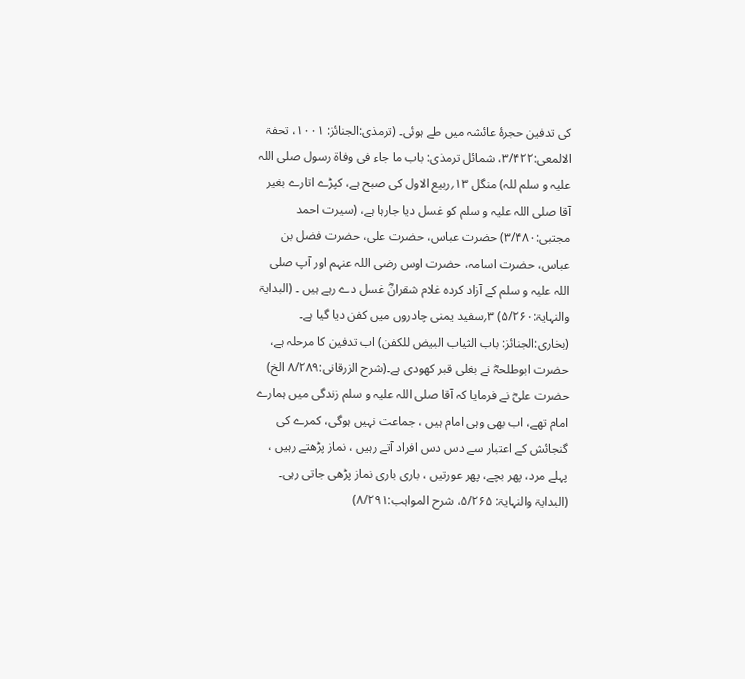کی تدفین حجرۂ عائشہ میں طے ہوئی۔ (ترمذی:الجنائز: ۱۰۰۱، تحفۃ الالمعی:۳/۴۲۲، شمائل ترمذی: باب ما جاء فی وفاۃ رسول صلی اللہ علیہ و سلم للہ) منگل ۱۳؍ربیع الاول کی صبح ہے، کپڑے اتارے بغیر آقا صلی اللہ علیہ و سلم کو غسل دیا جارہا ہے، (سیرت احمد مجتبی:۳/۴۸۰) حضرت عباس، حضرت علی، حضرت فضل بن عباس، حضرت اسامہ، حضرت اوس رضی اللہ عنہم اور آپ صلی اللہ علیہ و سلم کے آزاد کردہ غلام شقرانؓ غسل دے رہے ہیں ۔ (البدایۃ والنہایۃ:۵/۲۶۰) ۳؍سفید یمنی چادروں میں کفن دیا گیا ہے۔ (بخاری:الجنائز: باب الثیاب البیض للکفن) اب تدفین کا مرحلہ ہے، حضرت ابوطلحہؓ نے بغلی قبر کھودی ہے۔(شرح الزرقانی:۸/۲۸۹ الخ) حضرت علیؓ نے فرمایا کہ آقا صلی اللہ علیہ و سلم زندگی میں ہمارے امام تھے، اب بھی وہی امام ہیں ، جماعت نہیں ہوگی، کمرے کی گنجائش کے اعتبار سے دس دس افراد آتے رہیں ، نماز پڑھتے رہیں ، پہلے مرد، پھر بچے، پھر عورتیں ، باری باری نماز پڑھی جاتی رہی۔ (البدایۃ والنہایۃ: ۵/۲۶۵، شرح المواہب:۸/۲۹۱)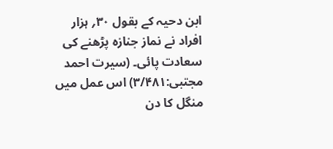ابن دحیہ کے بقول ۳۰؍ ہزار افراد نے نماز جنازہ پڑھنے کی سعادت پائی۔ (سیرت احمد مجتبی:۳/۴۸۱) اس عمل میں منگل کا دن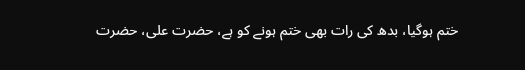ختم ہوگیا، بدھ کی رات بھی ختم ہونے کو ہے، حضرت علی، حضرت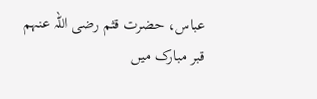عباس، حضرت قثم رضی اللہ عنہم قبر مبارک میں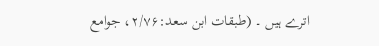اترے ہیں ۔ (طبقات ابن سعد:۲/۷۶، جوامع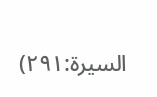السیرۃ:۲۹۱)